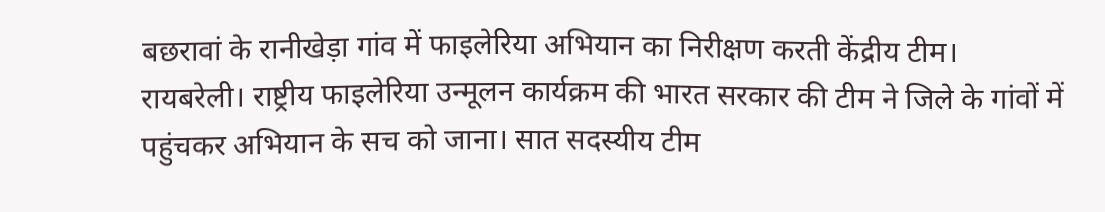बछरावां के रानीखेड़ा गांव में फाइलेरिया अभियान का निरीक्षण करती केंद्रीय टीम।
रायबरेली। राष्ट्रीय फाइलेरिया उन्मूलन कार्यक्रम की भारत सरकार की टीम ने जिले के गांवों में पहुंचकर अभियान के सच को जाना। सात सदस्यीय टीम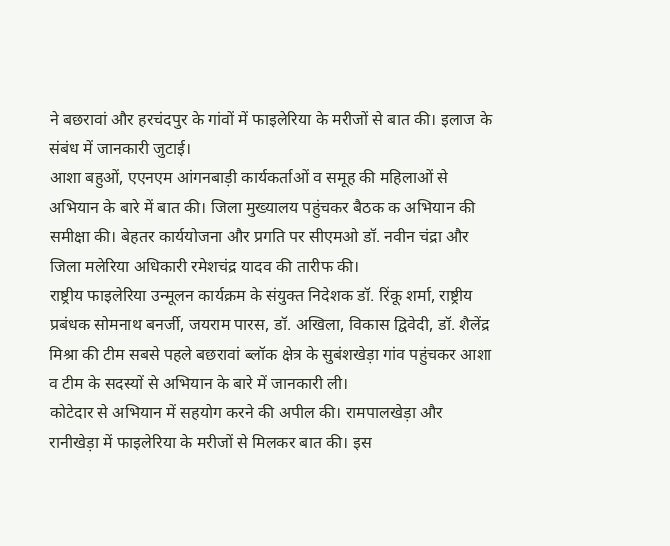ने बछरावां और हरचंदपुर के गांवों में फाइलेरिया के मरीजों से बात की। इलाज के संबंध में जानकारी जुटाई।
आशा बहुओं, एएनएम आंगनबाड़ी कार्यकर्ताओं व समूह की महिलाओं से अभियान के बारे में बात की। जिला मुख्यालय पहुंचकर बैठक क अभियान की समीक्षा की। बेहतर कार्ययोजना और प्रगति पर सीएमओ डॉ. नवीन चंद्रा और जिला मलेरिया अधिकारी रमेशचंद्र यादव की तारीफ की।
राष्ट्रीय फाइलेरिया उन्मूलन कार्यक्रम के संयुक्त निदेशक डॉ. रिंकू शर्मा, राष्ट्रीय प्रबंधक सोमनाथ बनर्जी, जयराम पारस, डॉ. अखिला, विकास द्विवेदी, डॉ. शैलेंद्र मिश्रा की टीम सबसे पहले बछरावां ब्लॉक क्षेत्र के सुबंशखेड़ा गांव पहुंचकर आशा व टीम के सदस्यों से अभियान के बारे में जानकारी ली।
कोटेदार से अभियान में सहयोग करने की अपील की। रामपालखेड़ा और रानीखेड़ा में फाइलेरिया के मरीजों से मिलकर बात की। इस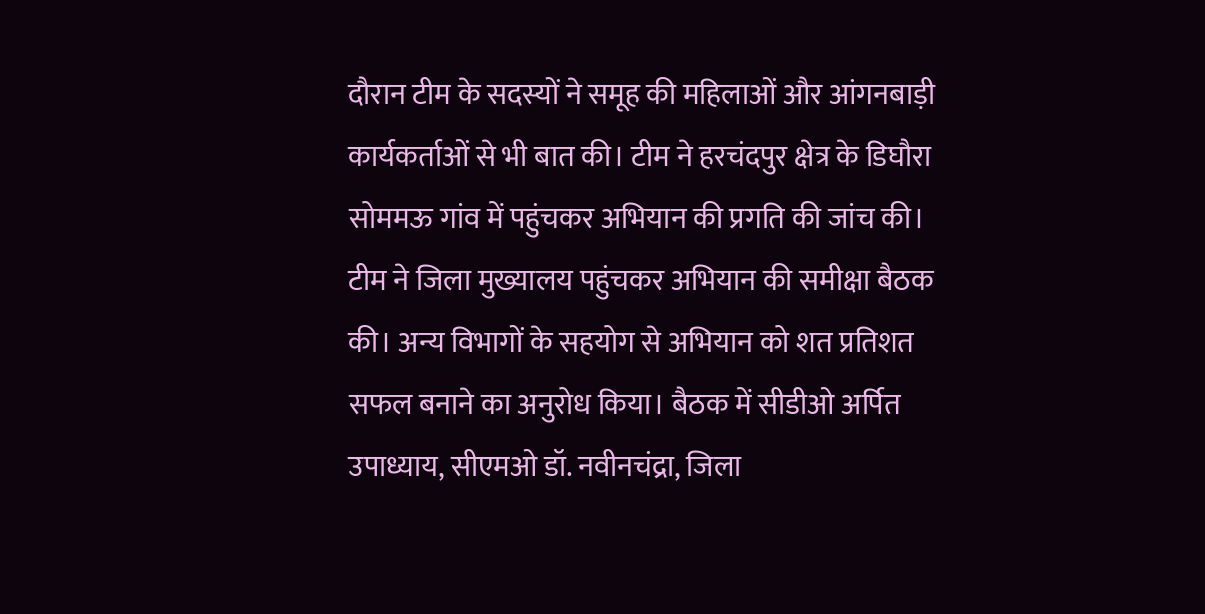दौरान टीम के सदस्यों ने समूह की महिलाओं और आंगनबाड़ी कार्यकर्ताओं से भी बात की। टीम ने हरचंदपुर क्षेत्र के डिघौरा सोममऊ गांव में पहुंचकर अभियान की प्रगति की जांच की।
टीम ने जिला मुख्यालय पहुंचकर अभियान की समीक्षा बैठक की। अन्य विभागों के सहयोग से अभियान को शत प्रतिशत सफल बनाने का अनुरोध किया। बैठक में सीडीओ अर्पित उपाध्याय, सीएमओ डॉ. नवीनचंद्रा, जिला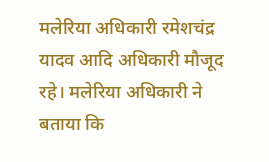मलेरिया अधिकारी रमेशचंद्र यादव आदि अधिकारी मौजूद रहे। मलेरिया अधिकारी ने बताया कि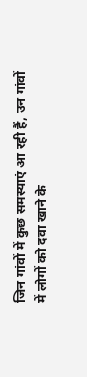जिन गांवों में कुछ समस्याएं आ रही हैं, उन गांवों में लोगों को दवा खाने के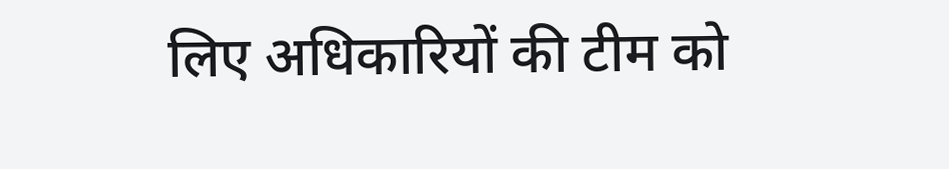लिए अधिकारियों की टीम को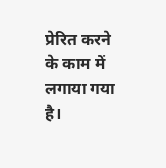प्रेरित करने के काम में लगाया गया है।